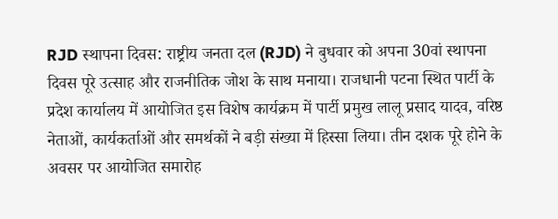RJD स्थापना दिवस: राष्ट्रीय जनता दल (RJD) ने बुधवार को अपना 30वां स्थापना दिवस पूरे उत्साह और राजनीतिक जोश के साथ मनाया। राजधानी पटना स्थित पार्टी के प्रदेश कार्यालय में आयोजित इस विशेष कार्यक्रम में पार्टी प्रमुख लालू प्रसाद यादव, वरिष्ठ नेताओं, कार्यकर्ताओं और समर्थकों ने बड़ी संख्या में हिस्सा लिया। तीन दशक पूरे होने के अवसर पर आयोजित समारोह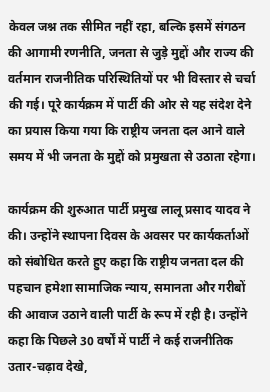केवल जश्न तक सीमित नहीं रहा, बल्कि इसमें संगठन की आगामी रणनीति, जनता से जुड़े मुद्दों और राज्य की वर्तमान राजनीतिक परिस्थितियों पर भी विस्तार से चर्चा की गई। पूरे कार्यक्रम में पार्टी की ओर से यह संदेश देने का प्रयास किया गया कि राष्ट्रीय जनता दल आने वाले समय में भी जनता के मुद्दों को प्रमुखता से उठाता रहेगा।

कार्यक्रम की शुरुआत पार्टी प्रमुख लालू प्रसाद यादव ने की। उन्होंने स्थापना दिवस के अवसर पर कार्यकर्ताओं को संबोधित करते हुए कहा कि राष्ट्रीय जनता दल की पहचान हमेशा सामाजिक न्याय, समानता और गरीबों की आवाज उठाने वाली पार्टी के रूप में रही है। उन्होंने कहा कि पिछले 30 वर्षों में पार्टी ने कई राजनीतिक उतार-चढ़ाव देखे,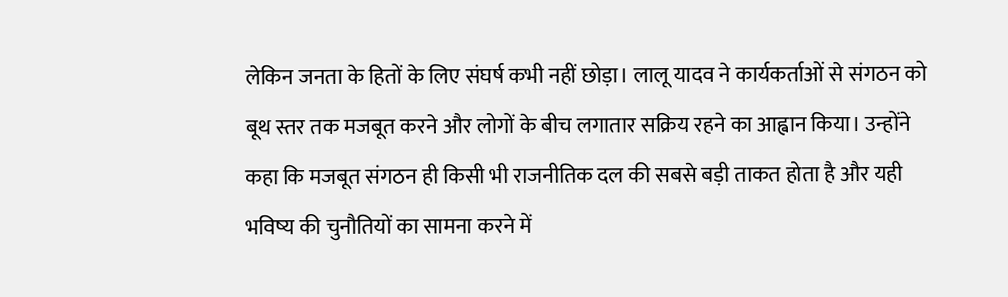लेकिन जनता के हितों के लिए संघर्ष कभी नहीं छोड़ा। लालू यादव ने कार्यकर्ताओं से संगठन को बूथ स्तर तक मजबूत करने और लोगों के बीच लगातार सक्रिय रहने का आह्वान किया। उन्होंने कहा कि मजबूत संगठन ही किसी भी राजनीतिक दल की सबसे बड़ी ताकत होता है और यही भविष्य की चुनौतियों का सामना करने में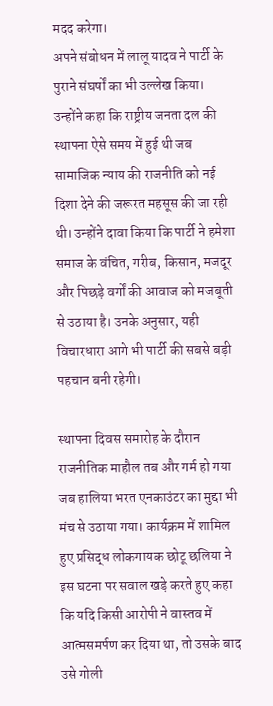मदद करेगा।
अपने संबोधन में लालू यादव ने पार्टी के पुराने संघर्षों का भी उल्लेख किया। उन्होंने कहा कि राष्ट्रीय जनता दल की स्थापना ऐसे समय में हुई थी जब सामाजिक न्याय की राजनीति को नई दिशा देने की जरूरत महसूस की जा रही थी। उन्होंने दावा किया कि पार्टी ने हमेशा समाज के वंचित, गरीब, किसान, मजदूर और पिछड़े वर्गों की आवाज को मजबूती से उठाया है। उनके अनुसार, यही विचारधारा आगे भी पार्टी की सबसे बड़ी पहचान बनी रहेगी।

स्थापना दिवस समारोह के दौरान राजनीतिक माहौल तब और गर्म हो गया जब हालिया भरत एनकाउंटर का मुद्दा भी मंच से उठाया गया। कार्यक्रम में शामिल हुए प्रसिद्ध लोकगायक छोटू छलिया ने इस घटना पर सवाल खड़े करते हुए कहा कि यदि किसी आरोपी ने वास्तव में आत्मसमर्पण कर दिया था, तो उसके बाद उसे गोली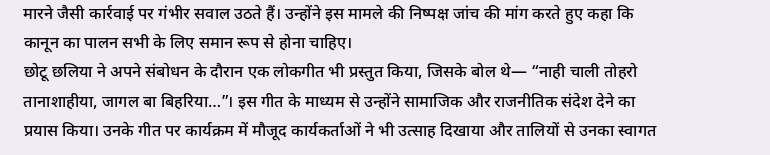मारने जैसी कार्रवाई पर गंभीर सवाल उठते हैं। उन्होंने इस मामले की निष्पक्ष जांच की मांग करते हुए कहा कि कानून का पालन सभी के लिए समान रूप से होना चाहिए।
छोटू छलिया ने अपने संबोधन के दौरान एक लोकगीत भी प्रस्तुत किया, जिसके बोल थे— “नाही चाली तोहरो तानाशाहीया, जागल बा बिहरिया…”। इस गीत के माध्यम से उन्होंने सामाजिक और राजनीतिक संदेश देने का प्रयास किया। उनके गीत पर कार्यक्रम में मौजूद कार्यकर्ताओं ने भी उत्साह दिखाया और तालियों से उनका स्वागत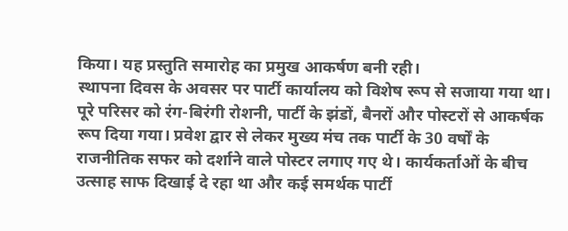किया। यह प्रस्तुति समारोह का प्रमुख आकर्षण बनी रही।
स्थापना दिवस के अवसर पर पार्टी कार्यालय को विशेष रूप से सजाया गया था। पूरे परिसर को रंग-बिरंगी रोशनी, पार्टी के झंडों, बैनरों और पोस्टरों से आकर्षक रूप दिया गया। प्रवेश द्वार से लेकर मुख्य मंच तक पार्टी के 30 वर्षों के राजनीतिक सफर को दर्शाने वाले पोस्टर लगाए गए थे। कार्यकर्ताओं के बीच उत्साह साफ दिखाई दे रहा था और कई समर्थक पार्टी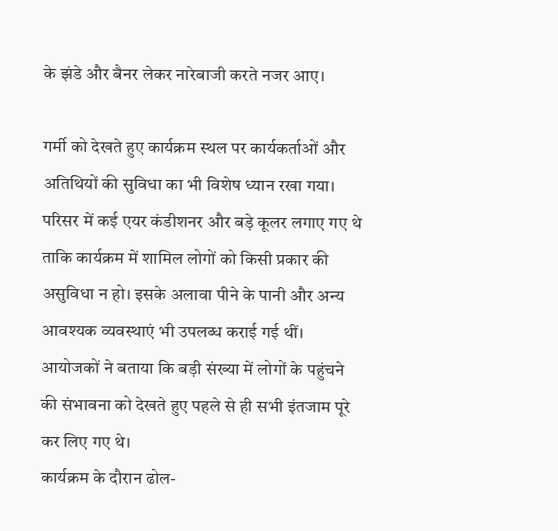के झंडे और बैनर लेकर नारेबाजी करते नजर आए।

गर्मी को देखते हुए कार्यक्रम स्थल पर कार्यकर्ताओं और अतिथियों की सुविधा का भी विशेष ध्यान रखा गया। परिसर में कई एयर कंडीशनर और बड़े कूलर लगाए गए थे ताकि कार्यक्रम में शामिल लोगों को किसी प्रकार की असुविधा न हो। इसके अलावा पीने के पानी और अन्य आवश्यक व्यवस्थाएं भी उपलब्ध कराई गई थीं। आयोजकों ने बताया कि बड़ी संख्या में लोगों के पहुंचने की संभावना को देखते हुए पहले से ही सभी इंतजाम पूरे कर लिए गए थे।
कार्यक्रम के दौरान ढोल-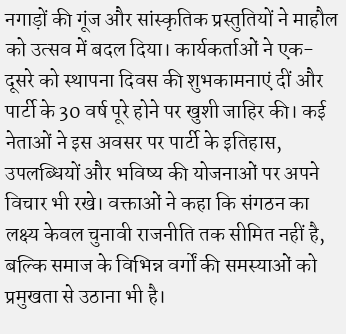नगाड़ों की गूंज और सांस्कृतिक प्रस्तुतियों ने माहौल को उत्सव में बदल दिया। कार्यकर्ताओं ने एक-दूसरे को स्थापना दिवस की शुभकामनाएं दीं और पार्टी के 30 वर्ष पूरे होने पर खुशी जाहिर की। कई नेताओं ने इस अवसर पर पार्टी के इतिहास, उपलब्धियों और भविष्य की योजनाओं पर अपने विचार भी रखे। वक्ताओं ने कहा कि संगठन का लक्ष्य केवल चुनावी राजनीति तक सीमित नहीं है, बल्कि समाज के विभिन्न वर्गों की समस्याओं को प्रमुखता से उठाना भी है।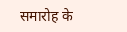समारोह के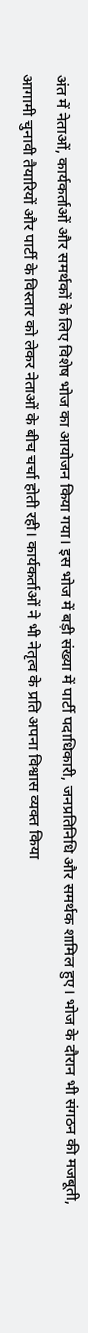अंत में नेताओं, कार्यकर्ताओं और समर्थकों के लिए विशेष भोज का आयोजन किया गया। इस भोज में बड़ी संख्या में पार्टी पदाधिकारी, जनप्रतिनिधि और समर्थक शामिल हुए। भोज के दौरान भी संगठन की मजबूती, आगामी चुनावी तैयारियों और पार्टी के विस्तार को लेकर नेताओं के बीच चर्चा होती रही। कार्यकर्ताओं ने भी नेतृत्व के प्रति अपना विश्वास व्यक्त किया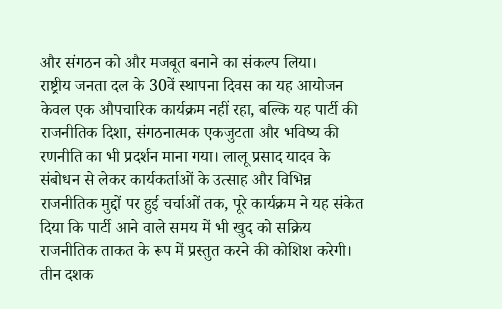और संगठन को और मजबूत बनाने का संकल्प लिया।
राष्ट्रीय जनता दल के 30वें स्थापना दिवस का यह आयोजन केवल एक औपचारिक कार्यक्रम नहीं रहा, बल्कि यह पार्टी की राजनीतिक दिशा, संगठनात्मक एकजुटता और भविष्य की रणनीति का भी प्रदर्शन माना गया। लालू प्रसाद यादव के संबोधन से लेकर कार्यकर्ताओं के उत्साह और विभिन्न राजनीतिक मुद्दों पर हुई चर्चाओं तक, पूरे कार्यक्रम ने यह संकेत दिया कि पार्टी आने वाले समय में भी खुद को सक्रिय राजनीतिक ताकत के रूप में प्रस्तुत करने की कोशिश करेगी।
तीन दशक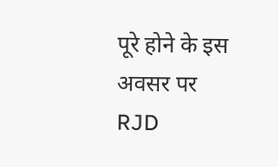पूरे होने के इस अवसर पर RJD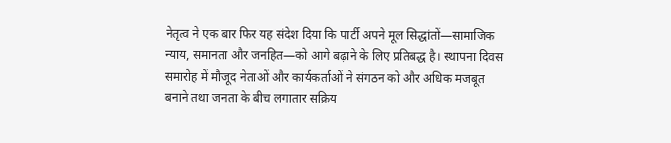नेतृत्व ने एक बार फिर यह संदेश दिया कि पार्टी अपने मूल सिद्धांतों—सामाजिक न्याय, समानता और जनहित—को आगे बढ़ाने के लिए प्रतिबद्ध है। स्थापना दिवस समारोह में मौजूद नेताओं और कार्यकर्ताओं ने संगठन को और अधिक मजबूत बनाने तथा जनता के बीच लगातार सक्रिय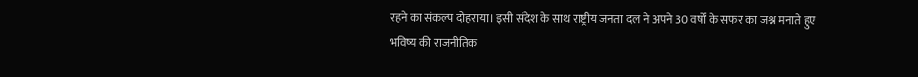रहने का संकल्प दोहराया। इसी संदेश के साथ राष्ट्रीय जनता दल ने अपने 30 वर्षों के सफर का जश्न मनाते हुए भविष्य की राजनीतिक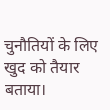चुनौतियों के लिए खुद को तैयार बताया।